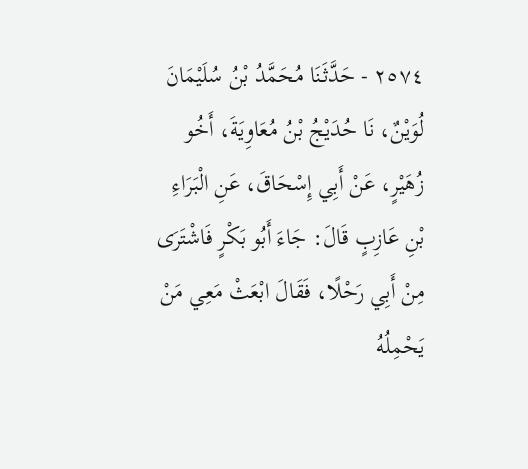٢٥٧٤ - حَدَّثَنَا مُحَمَّدُ بْنُ سُلَيْمَانَ لُوَيْنٌ، نَا حُدَيْجُ بْنُ مُعَاوِيَةَ، أَخُو زُهَيْرٍ، عَنْ أَبِي إِسْحَاقَ، عَنِ الْبَرَاءِ بْنِ عَازِبٍ قَالَ: جَاءَ أَبُو بَكْرٍ فَاشْتَرَى مِنْ أَبِي رَحْلًا، فَقَالَ ابْعَثْ مَعِي مَنْ يَحْمِلُهُ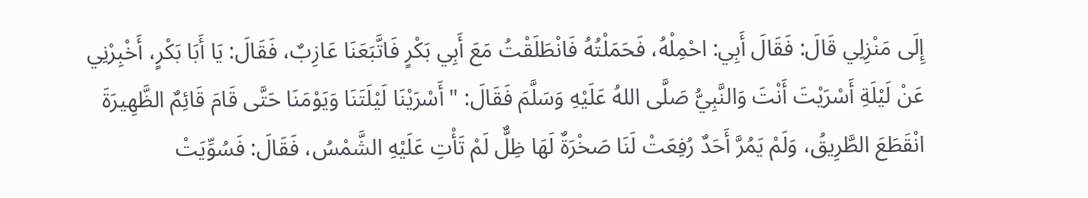إِلَى مَنْزِلِي قَالَ: فَقَالَ أَبِي: احْمِلْهُ، فَحَمَلْتُهُ فَانْطَلَقْتُ مَعَ أَبِي بَكْرٍ فَاتَّبَعَنَا عَازِبٌ، فَقَالَ: يَا أَبَا بَكْرٍ، أَخْبِرْنِي عَنْ لَيْلَةِ أَسْرَيْتَ أَنْتَ وَالنَّبِيُّ صَلَّى اللهُ عَلَيْهِ وَسَلَّمَ فَقَالَ: " أَسْرَيْنَا لَيْلَتَنَا وَيَوْمَنَا حَتَّى قَامَ قَائِمٌ الظَّهِيرَةَ انْقَطَعَ الطَّرِيقُ، وَلَمْ يَمُرَّ أَحَدٌ رُفِعَتْ لَنَا صَخْرَةٌ لَهَا ظِلٌّ لَمْ تَأْتِ عَلَيْهِ الشَّمْسُ، فَقَالَ: فَسُوِّيَتْ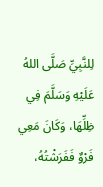لِلنَّبِيِّ صَلَّى اللهُ عَلَيْهِ وَسَلَّمَ فِي ظِلِّهَا، وَكَانَ مَعِي فَرْوٌ فَفَرَشْتُهُ،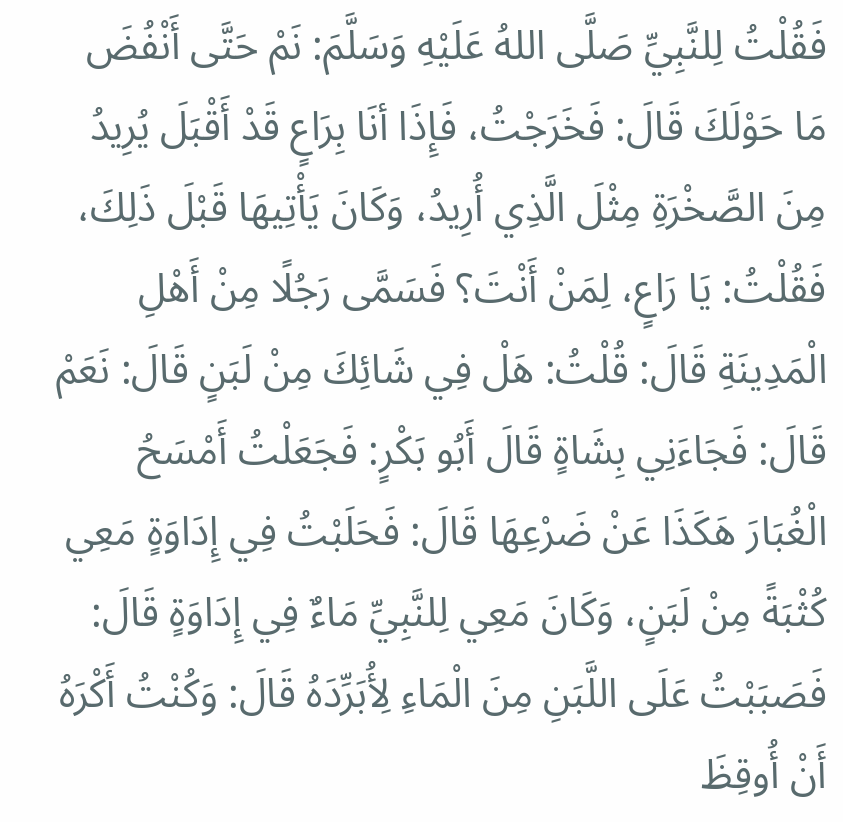فَقُلْتُ لِلنَّبِيِّ صَلَّى اللهُ عَلَيْهِ وَسَلَّمَ: نَمْ حَتَّى أَنْفُضَ مَا حَوْلَكَ قَالَ: فَخَرَجْتُ، فَإِذَا أنَا بِرَاعٍ قَدْ أَقْبَلَ يُرِيدُ مِنَ الصَّخْرَةِ مِثْلَ الَّذِي أُرِيدُ، وَكَانَ يَأْتِيهَا قَبْلَ ذَلِكَ، فَقُلْتُ: يَا رَاعٍ، لِمَنْ أَنْتَ؟ فَسَمَّى رَجُلًا مِنْ أَهْلِ الْمَدِينَةِ قَالَ: قُلْتُ: هَلْ فِي شَائِكَ مِنْ لَبَنٍ قَالَ: نَعَمْ قَالَ: فَجَاءَنِي بِشَاةٍ قَالَ أَبُو بَكْرٍ: فَجَعَلْتُ أَمْسَحُ الْغُبَارَ هَكَذَا عَنْ ضَرْعِهَا قَالَ: فَحَلَبْتُ فِي إِدَاوَةٍ مَعِي كُثْبَةً مِنْ لَبَنٍ، وَكَانَ مَعِي لِلنَّبِيِّ مَاءٌ فِي إِدَاوَةٍ قَالَ: فَصَبَبْتُ عَلَى اللَّبَنِ مِنَ الْمَاءِ لِأُبَرِّدَهُ قَالَ: وَكُنْتُ أَكْرَهُ أَنْ أُوقِظَ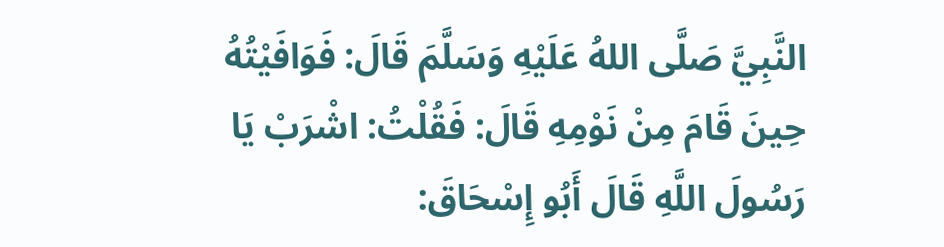النَّبِيَّ صَلَّى اللهُ عَلَيْهِ وَسَلَّمَ قَالَ: فَوَافَيْتُهُ حِينَ قَامَ مِنْ نَوْمِهِ قَالَ: فَقُلْتُ: اشْرَبْ يَا رَسُولَ اللَّهِ قَالَ أَبُو إِسْحَاقَ: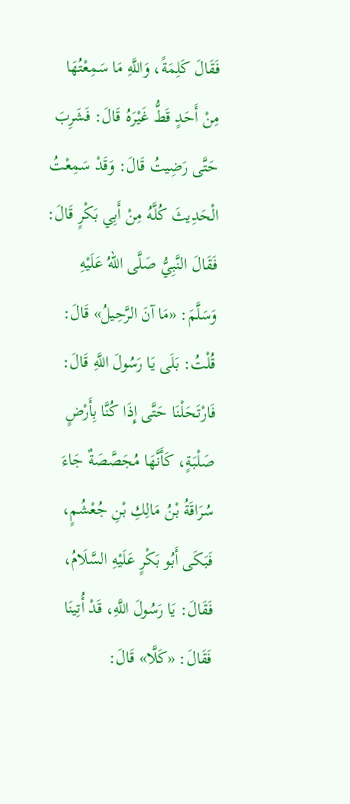فَقَالَ كَلِمَةً، وَاللَّهِ مَا سَمِعْتُهَا مِنْ أَحَدٍ قَطُّ غَيْرَهُ قَالَ: فَشَرِبَ حَتَّى رَضِيتُ قَالَ: وَقَدْ سَمِعْتُ الْحَدِيثَ كُلَّهُ مِنْ أَبِي بَكْرٍ قَالَ: فَقَالَ النَّبِيُّ صَلَّى اللهُ عَلَيْهِ وَسَلَّمَ: «مَا آنَ الرَّحِيلُ» قَالَ: قُلْتُ: بَلَى يَا رَسُولَ اللَّهِ قَالَ: فَارْتَحَلْنَا حَتَّى إِذَا كُنَّا بِأَرْضٍ صَلْبَةٍ، كَأَنَّهَا مُجَصَّصَةٌ جَاءَ سُرَاقَةُ بْنُ مَالِكِ بْنِ جُعْشُمٍ، فَبَكَى أَبُو بَكْرٍ عَلَيْهِ السَّلَامُ، فَقَالَ: يَا رَسُولَ اللَّهِ، قَدْ أُتِينَا فَقَالَ: «كَلَّا» قَالَ: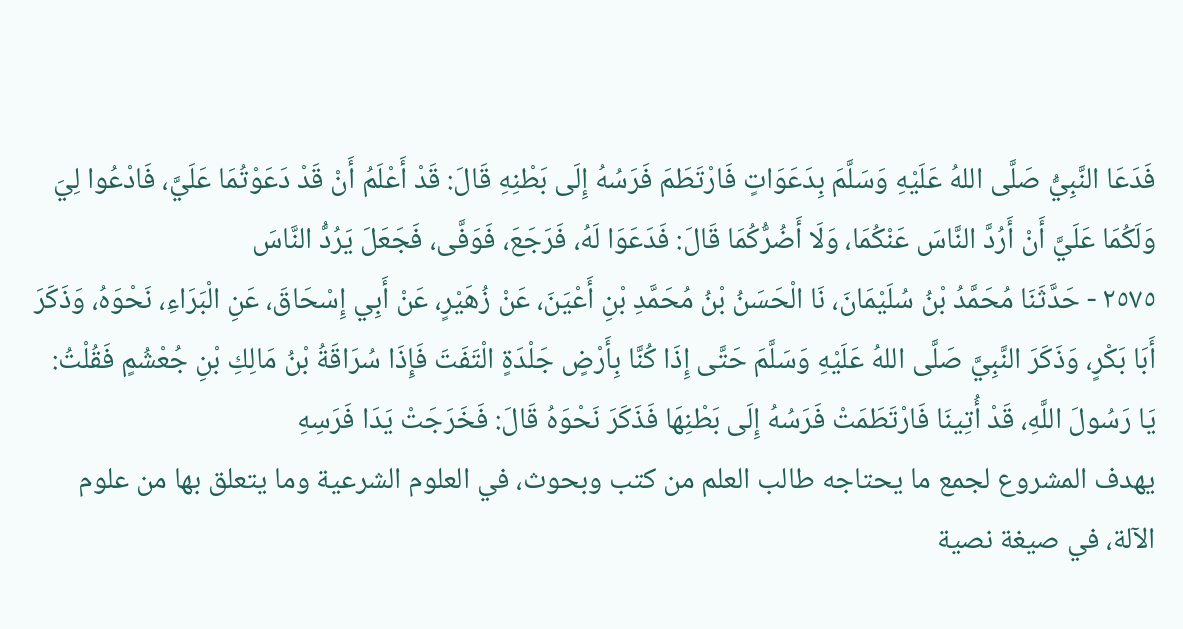فَدَعَا النَّبِيُّ صَلَّى اللهُ عَلَيْهِ وَسَلَّمَ بِدَعَوَاتٍ فَارْتَطَمَ فَرَسُهُ إِلَى بَطْنِهِ قَالَ: قَدْ أَعْلَمُ أَنْ قَدْ دَعَوْتُمَا عَلَيَّ، فَادْعُوا لِيَ وَلَكُمَا عَلَيَّ أَنْ أَرُدَّ النَّاسَ عَنْكُمَا، وَلَا أَضُرُّكُمَا قَالَ: فَدَعَوَا لَهُ، فَرَجَعَ، فَوَفَّى، فَجَعَلَ يَرُدُّ النَّاسَ
٢٥٧٥ - حَدَّثَنَا مُحَمَّدُ بْنُ سُلَيْمَانَ، نَا الْحَسَنُ بْنُ مُحَمَّدِ بْنِ أَعْيَنَ، عَنْ زُهَيْرٍ، عَنْ أَبِي إِسْحَاقَ، عَنِ الْبَرَاءِ، نَحْوَهُ، وَذَكَرَ أَبَا بَكْرٍ، وَذَكَرَ النَّبِيَّ صَلَّى اللهُ عَلَيْهِ وَسَلَّمَ حَتَّى إِذَا كُنَّا بِأَرْضٍ جَلْدَةٍ الْتَفَتَ فَإِذَا سُرَاقَةُ بْنُ مَالِكِ بْنِ جُعْشُمٍ فَقُلْتُ: يَا رَسُولَ اللَّهِ، قَدْ أُتِينَا فَارْتَطَمَتْ فَرَسُهُ إِلَى بَطْنِهَا فَذَكَرَ نَحْوَهُ قَالَ: فَخَرَجَتْ يَدَا فَرَسِهِ
يهدف المشروع لجمع ما يحتاجه طالب العلم من كتب وبحوث، في العلوم الشرعية وما يتعلق بها من علوم الآلة، في صيغة نصية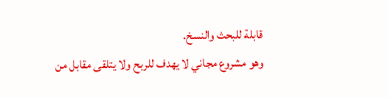قابلة للبحث والنسخ.
وهو مشروع مجاني لا يهدف للربح ولا يتلقى مقابل من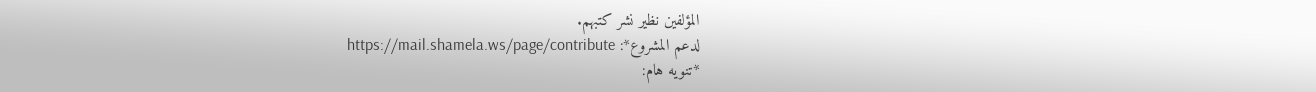المؤلفين نظير نشر كتبهم.
لدعم المشروع*: https://mail.shamela.ws/page/contribute
*تنويه هام: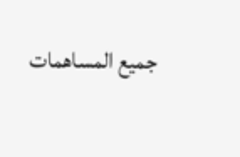جميع المساهمات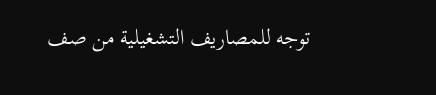توجه للمصاريف التشغيلية من صف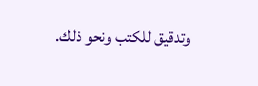وتدقيق للكتب ونحو ذلك.